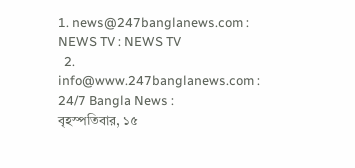1. news@247banglanews.com : NEWS TV : NEWS TV
  2. info@www.247banglanews.com : 24/7 Bangla News :
বৃহস্পতিবার, ১৫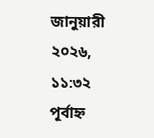জানুয়ারী ২০২৬, ১১:৩২ পূর্বাহ্ন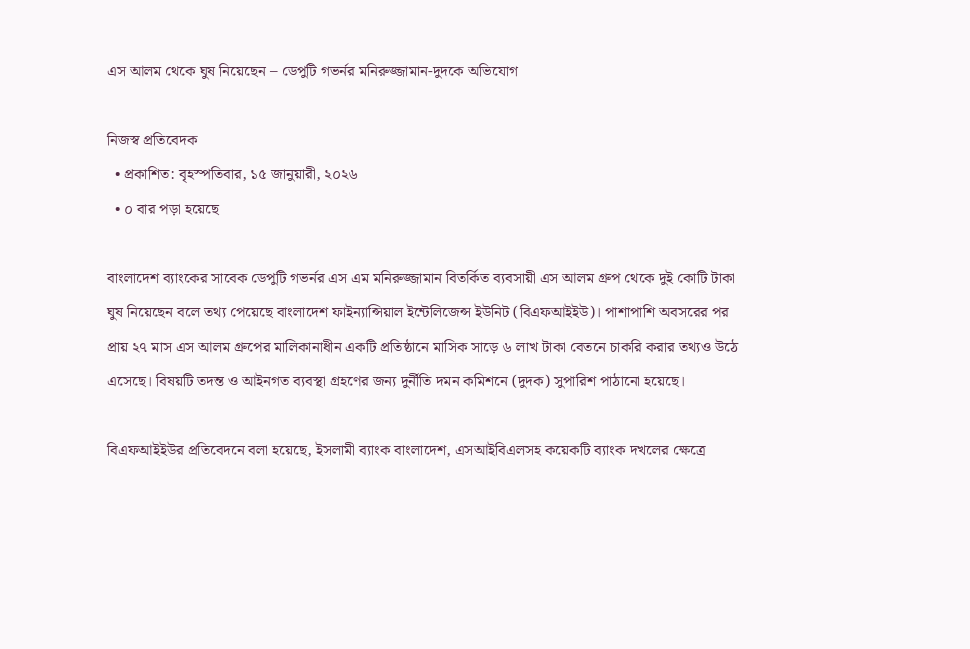এস আলম থেকে ঘুষ নিয়েছেন – ডেপুটি গভর্নর মনিরুজ্জামান-দুদকে অভিযোগ

নিজস্ব প্রতিবেদক
  • প্রকাশিত: বৃহস্পতিবার, ১৫ জানুয়ারী, ২০২৬
  • ০ বার পড়া হয়েছে

বাংলাদেশ ব্যাংকের সাবেক ডেপুটি গভর্নর এস এম মনিরুজ্জামান বিতর্কিত ব্যবসায়ী এস আলম গ্রুপ থেকে দুই কোটি টাকা ঘুষ নিয়েছেন বলে তথ্য পেয়েছে বাংলাদেশ ফাইন্যান্সিয়াল ইন্টেলিজেন্স ইউনিট (বিএফআইইউ)। পাশাপাশি অবসরের পর প্রায় ২৭ মাস এস আলম গ্রুপের মালিকানাধীন একটি প্রতিষ্ঠানে মাসিক সাড়ে ৬ লাখ টাকা বেতনে চাকরি করার তথ্যও উঠে এসেছে। বিষয়টি তদন্ত ও আইনগত ব্যবস্থা গ্রহণের জন্য দুর্নীতি দমন কমিশনে (দুদক) সুপারিশ পাঠানো হয়েছে।

বিএফআইইউর প্রতিবেদনে বলা হয়েছে, ইসলামী ব্যাংক বাংলাদেশ, এসআইবিএলসহ কয়েকটি ব্যাংক দখলের ক্ষেত্রে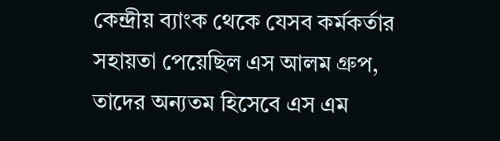কেন্দ্রীয় ব্যাংক থেকে যেসব কর্মকর্তার সহায়তা পেয়েছিল এস আলম গ্রুপ, তাদের অন্যতম হিসেবে এস এম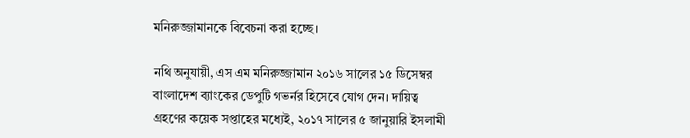মনিরুজ্জামানকে বিবেচনা করা হচ্ছে।

নথি অনুযায়ী, এস এম মনিরুজ্জামান ২০১৬ সালের ১৫ ডিসেম্বর বাংলাদেশ ব্যাংকের ডেপুটি গভর্নর হিসেবে যোগ দেন। দায়িত্ব গ্রহণের কয়েক সপ্তাহের মধ্যেই, ২০১৭ সালের ৫ জানুয়ারি ইসলামী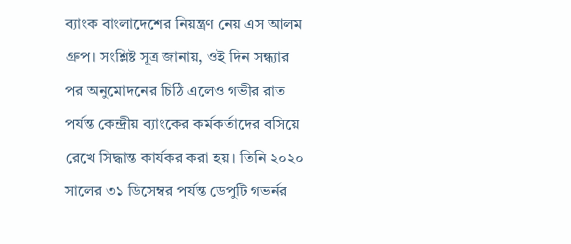ব্যাংক বাংলাদেশের নিয়ন্ত্রণ নেয় এস আলম গ্রুপ। সংশ্লিষ্ট সূত্র জানায়, ওই দিন সন্ধ্যার পর অনুমোদনের চিঠি এলেও গভীর রাত পর্যন্ত কেন্দ্রীয় ব্যাংকের কর্মকর্তাদের বসিয়ে রেখে সিদ্ধান্ত কার্যকর করা হয়। তিনি ২০২০ সালের ৩১ ডিসেম্বর পর্যন্ত ডেপুটি গভর্নর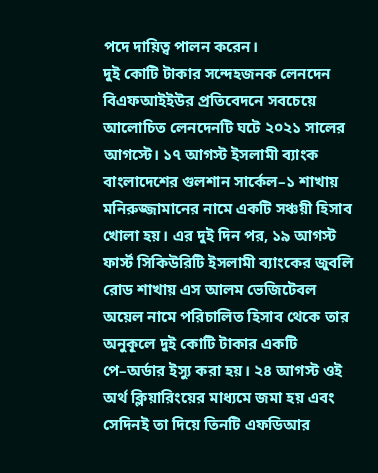পদে দায়িত্ব পালন করেন।
দুই কোটি টাকার সন্দেহজনক লেনদেন
বিএফআইইউর প্রতিবেদনে সবচেয়ে আলোচিত লেনদেনটি ঘটে ২০২১ সালের আগস্টে। ১৭ আগস্ট ইসলামী ব্যাংক বাংলাদেশের গুলশান সার্কেল–১ শাখায় মনিরুজ্জামানের নামে একটি সঞ্চয়ী হিসাব খোলা হয়। এর দুই দিন পর, ১৯ আগস্ট ফার্স্ট সিকিউরিটি ইসলামী ব্যাংকের জুবলি রোড শাখায় এস আলম ভেজিটেবল অয়েল নামে পরিচালিত হিসাব থেকে তার অনুকূলে দুই কোটি টাকার একটি পে–অর্ডার ইস্যু করা হয়। ২৪ আগস্ট ওই অর্থ ক্লিয়ারিংয়ের মাধ্যমে জমা হয় এবং সেদিনই তা দিয়ে তিনটি এফডিআর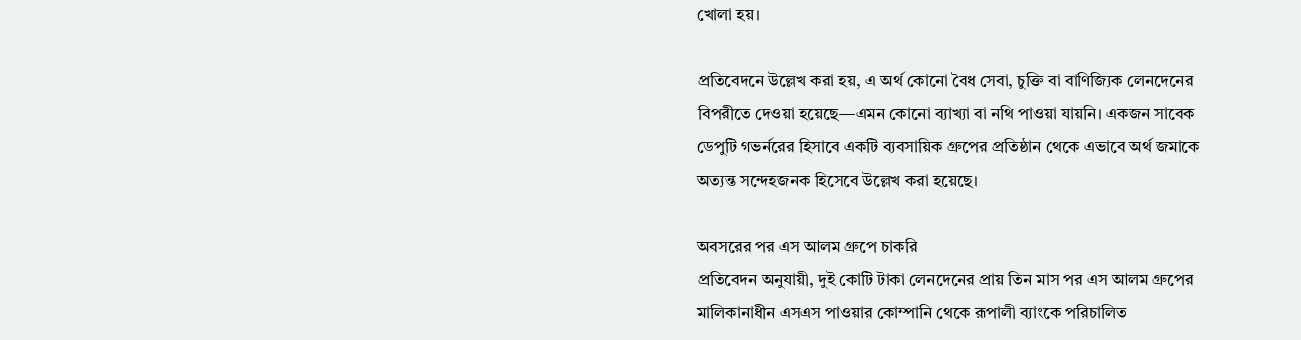খোলা হয়।

প্রতিবেদনে উল্লেখ করা হয়, এ অর্থ কোনো বৈধ সেবা, চুক্তি বা বাণিজ্যিক লেনদেনের বিপরীতে দেওয়া হয়েছে—এমন কোনো ব্যাখ্যা বা নথি পাওয়া যায়নি। একজন সাবেক ডেপুটি গভর্নরের হিসাবে একটি ব্যবসায়িক গ্রুপের প্রতিষ্ঠান থেকে এভাবে অর্থ জমাকে অত্যন্ত সন্দেহজনক হিসেবে উল্লেখ করা হয়েছে।

অবসরের পর এস আলম গ্রুপে চাকরি
প্রতিবেদন অনুযায়ী, দুই কোটি টাকা লেনদেনের প্রায় তিন মাস পর এস আলম গ্রুপের মালিকানাধীন এসএস পাওয়ার কোম্পানি থেকে রূপালী ব্যাংকে পরিচালিত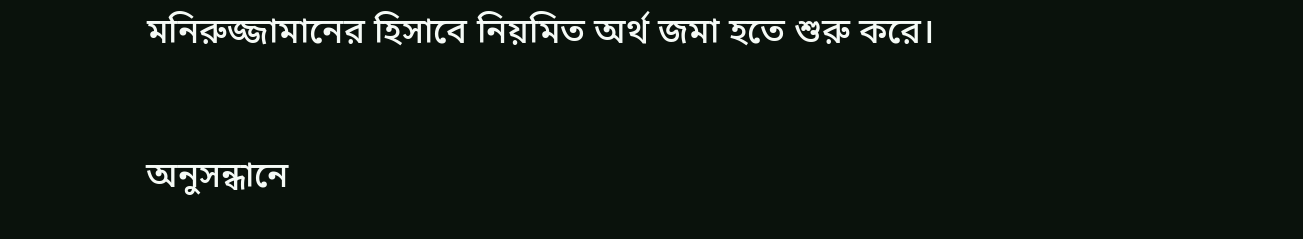মনিরুজ্জামানের হিসাবে নিয়মিত অর্থ জমা হতে শুরু করে।

অনুসন্ধানে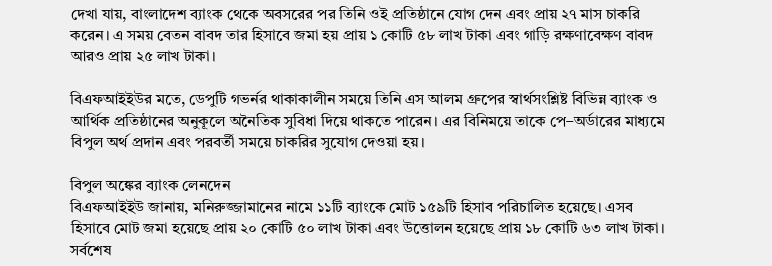দেখা যায়, বাংলাদেশ ব্যাংক থেকে অবসরের পর তিনি ওই প্রতিষ্ঠানে যোগ দেন এবং প্রায় ২৭ মাস চাকরি করেন। এ সময় বেতন বাবদ তার হিসাবে জমা হয় প্রায় ১ কোটি ৫৮ লাখ টাকা এবং গাড়ি রক্ষণাবেক্ষণ বাবদ আরও প্রায় ২৫ লাখ টাকা।

বিএফআইইউর মতে, ডেপুটি গভর্নর থাকাকালীন সময়ে তিনি এস আলম গ্রুপের স্বার্থসংশ্লিষ্ট বিভিন্ন ব্যাংক ও আর্থিক প্রতিষ্ঠানের অনুকূলে অনৈতিক সুবিধা দিয়ে থাকতে পারেন। এর বিনিময়ে তাকে পে–অর্ডারের মাধ্যমে বিপুল অর্থ প্রদান এবং পরবর্তী সময়ে চাকরির সুযোগ দেওয়া হয়।

বিপুল অঙ্কের ব্যাংক লেনদেন
বিএফআইইউ জানায়, মনিরুজ্জামানের নামে ১১টি ব্যাংকে মোট ১৫৯টি হিসাব পরিচালিত হয়েছে। এসব হিসাবে মোট জমা হয়েছে প্রায় ২০ কোটি ৫০ লাখ টাকা এবং উত্তোলন হয়েছে প্রায় ১৮ কোটি ৬৩ লাখ টাকা। সর্বশেষ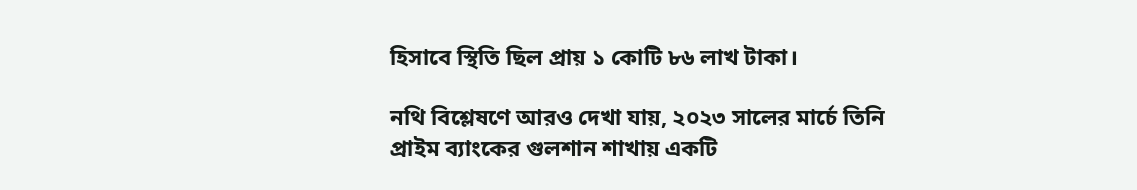হিসাবে স্থিতি ছিল প্রায় ১ কোটি ৮৬ লাখ টাকা।

নথি বিশ্লেষণে আরও দেখা যায়, ২০২৩ সালের মার্চে তিনি প্রাইম ব্যাংকের গুলশান শাখায় একটি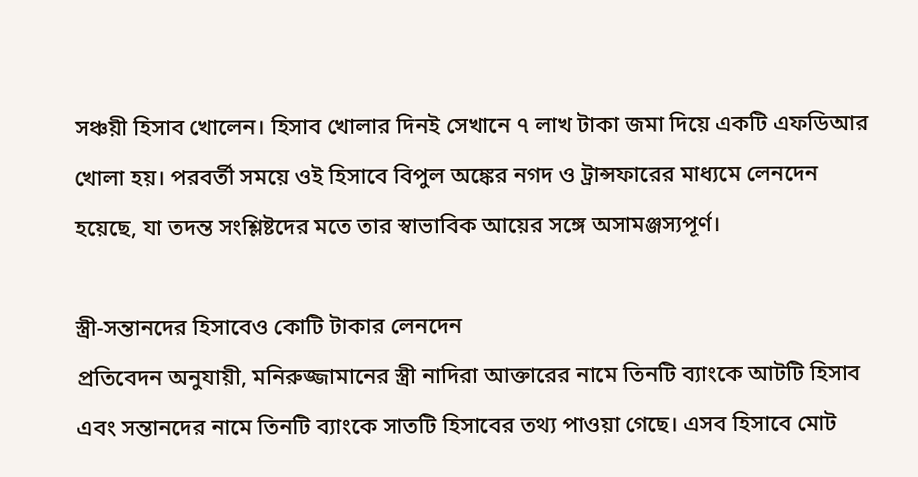সঞ্চয়ী হিসাব খোলেন। হিসাব খোলার দিনই সেখানে ৭ লাখ টাকা জমা দিয়ে একটি এফডিআর খোলা হয়। পরবর্তী সময়ে ওই হিসাবে বিপুল অঙ্কের নগদ ও ট্রান্সফারের মাধ্যমে লেনদেন হয়েছে, যা তদন্ত সংশ্লিষ্টদের মতে তার স্বাভাবিক আয়ের সঙ্গে অসামঞ্জস্যপূর্ণ।

স্ত্রী-সন্তানদের হিসাবেও কোটি টাকার লেনদেন
প্রতিবেদন অনুযায়ী, মনিরুজ্জামানের স্ত্রী নাদিরা আক্তারের নামে তিনটি ব্যাংকে আটটি হিসাব এবং সন্তানদের নামে তিনটি ব্যাংকে সাতটি হিসাবের তথ্য পাওয়া গেছে। এসব হিসাবে মোট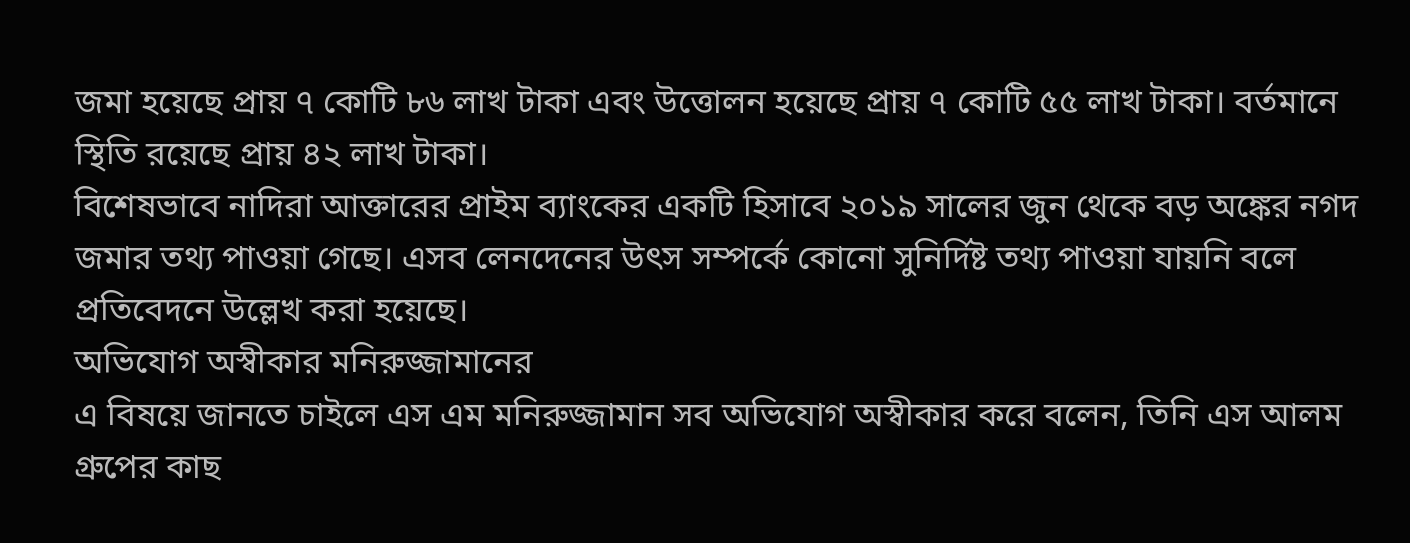জমা হয়েছে প্রায় ৭ কোটি ৮৬ লাখ টাকা এবং উত্তোলন হয়েছে প্রায় ৭ কোটি ৫৫ লাখ টাকা। বর্তমানে স্থিতি রয়েছে প্রায় ৪২ লাখ টাকা।
বিশেষভাবে নাদিরা আক্তারের প্রাইম ব্যাংকের একটি হিসাবে ২০১৯ সালের জুন থেকে বড় অঙ্কের নগদ জমার তথ্য পাওয়া গেছে। এসব লেনদেনের উৎস সম্পর্কে কোনো সুনির্দিষ্ট তথ্য পাওয়া যায়নি বলে প্রতিবেদনে উল্লেখ করা হয়েছে।
অভিযোগ অস্বীকার মনিরুজ্জামানের
এ বিষয়ে জানতে চাইলে এস এম মনিরুজ্জামান সব অভিযোগ অস্বীকার করে বলেন, তিনি এস আলম গ্রুপের কাছ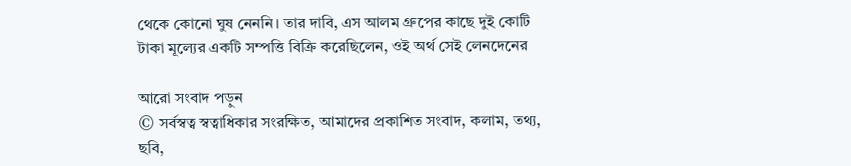থেকে কোনো ঘুষ নেননি। তার দাবি, এস আলম গ্রুপের কাছে দুই কোটি টাকা মূল্যের একটি সম্পত্তি বিক্রি করেছিলেন, ওই অর্থ সেই লেনদেনের

আরো সংবাদ পড়ুন
© সর্বস্বত্ব স্বত্বাধিকার সংরক্ষিত, আমাদের প্রকাশিত সংবাদ, কলাম, তথ্য, ছবি,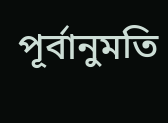পূর্বানুমতি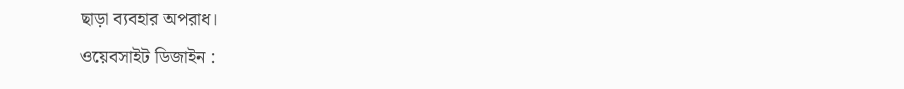ছাড়া ব্যবহার অপরাধ।
ওয়েবসাইট ডিজাইন :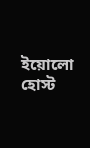ইয়োলো হোস্ট